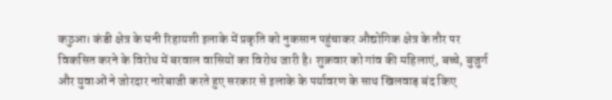कठुआ। कंडी क्षेत्र के घनी रिहायशी इलाके में प्रकृति को नुकसान पहुंचाकर औद्योगिक क्षेत्र के तौर पर विकसित करने के विरोध में बरवाल वासियों का विरोध जारी है। शुक्रवार को गांव की महिलाएं, बच्चे, बुजुर्ग और युवाओं ने जोरदार नारेबाजी करते हुए सरकार से इलाके के पर्यावरण के साथ खिलवाड़ बंद किए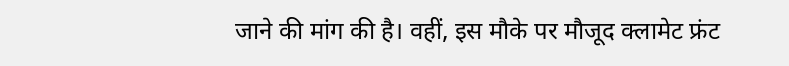जाने की मांग की है। वहीं, इस मौके पर मौजूद क्लामेट फ्रंट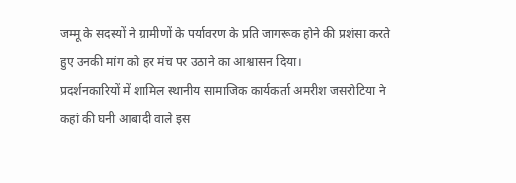जम्मू के सदस्यों ने ग्रामीणों के पर्यावरण के प्रति जागरूक होने की प्रशंसा करते हुए उनकी मांग को हर मंच पर उठाने का आश्वासन दिया।
प्रदर्शनकारियों में शामिल स्थानीय सामाजिक कार्यकर्ता अमरीश जसरोटिया ने कहां की घनी आबादी वाले इस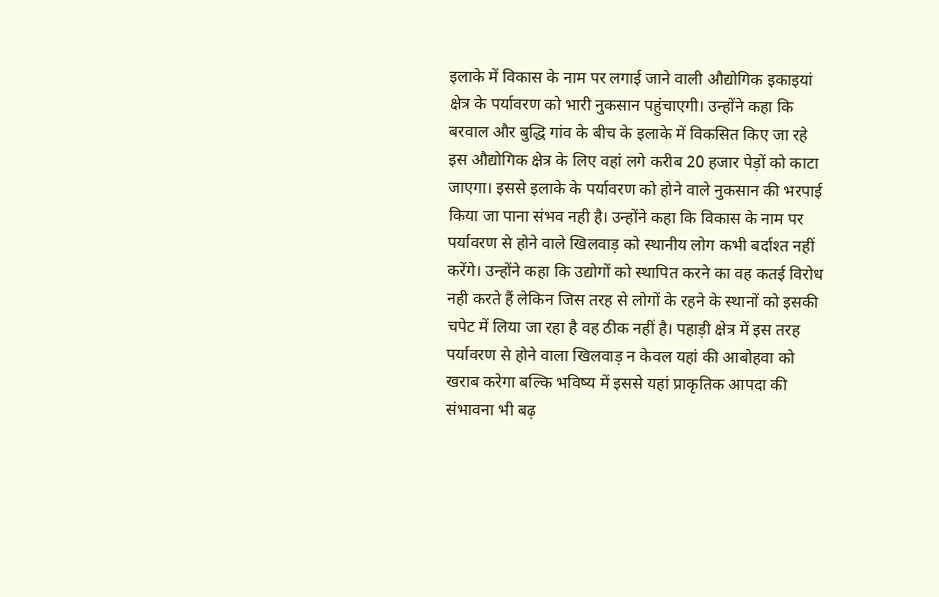इलाके में विकास के नाम पर लगाई जाने वाली औद्योगिक इकाइयां क्षेत्र के पर्यावरण को भारी नुकसान पहुंचाएगी। उन्होंने कहा कि बरवाल और बुद्धि गांव के बीच के इलाके में विकसित किए जा रहे इस औद्योगिक क्षेत्र के लिए वहां लगे करीब 20 हजार पेड़ों को काटा जाएगा। इससे इलाके के पर्यावरण को होने वाले नुकसान की भरपाई किया जा पाना संभव नही है। उन्होंने कहा कि विकास के नाम पर पर्यावरण से होने वाले खिलवाड़ को स्थानीय लोग कभी बर्दाश्त नहीं करेंगे। उन्होंने कहा कि उद्योगों को स्थापित करने का वह कतई विरोध नही करते हैं लेकिन जिस तरह से लोगों के रहने के स्थानों को इसकी चपेट में लिया जा रहा है वह ठीक नहीं है। पहाड़ी क्षेत्र में इस तरह पर्यावरण से होने वाला खिलवाड़ न केवल यहां की आबोहवा को खराब करेगा बल्कि भविष्य में इससे यहां प्राकृतिक आपदा की संभावना भी बढ़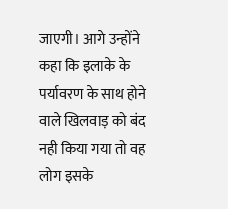जाएगी। आगे उन्होंने कहा कि इलाके के पर्यावरण के साथ होने वाले खिलवाड़ को बंद नही किया गया तो वह लोग इसके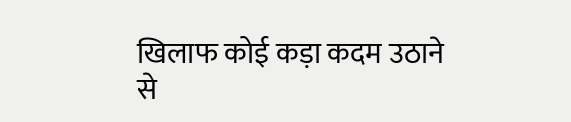खिलाफ कोई कड़ा कदम उठाने से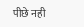पीछे नही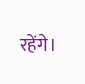रहेंगे।